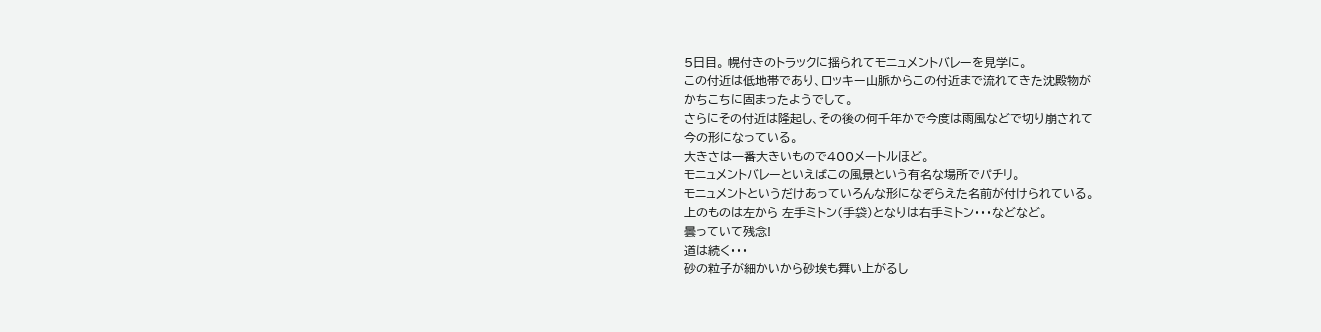5日目。 幌付きのトラックに揺られてモニュメントバレーを見学に。
この付近は低地帯であり、ロッキー山脈からこの付近まで流れてきた沈殿物が
かちこちに固まったようでして。
さらにその付近は隆起し、その後の何千年かで今度は雨風などで切り崩されて
今の形になっている。
大きさは一番大きいもので400メートルほど。
モニュメントバレーといえばこの風景という有名な場所でパチリ。
モニュメントというだけあっていろんな形になぞらえた名前が付けられている。
上のものは左から 左手ミトン(手袋)となりは右手ミトン・・・などなど。
曇っていて残念!
道は続く・・・
砂の粒子が細かいから砂埃も舞い上がるし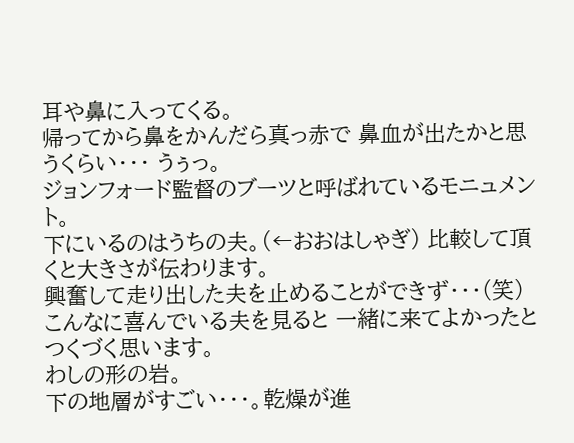耳や鼻に入ってくる。
帰ってから鼻をかんだら真っ赤で 鼻血が出たかと思うくらい・・・ うぅっ。
ジョンフォード監督のブーツと呼ばれているモニュメント。
下にいるのはうちの夫。(←おおはしゃぎ) 比較して頂くと大きさが伝わります。
興奮して走り出した夫を止めることができず・・・(笑)
こんなに喜んでいる夫を見ると 一緒に来てよかったとつくづく思います。
わしの形の岩。
下の地層がすごい・・・。乾燥が進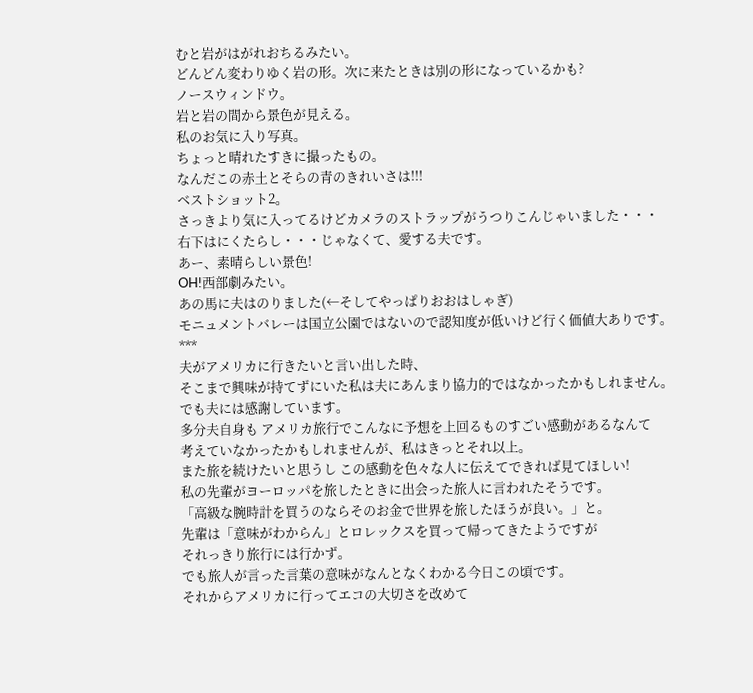むと岩がはがれおちるみたい。
どんどん変わりゆく岩の形。次に来たときは別の形になっているかも?
ノースウィンドウ。
岩と岩の間から景色が見える。
私のお気に入り写真。
ちょっと晴れたすきに撮ったもの。
なんだこの赤土とそらの青のきれいさは!!!
ベストショット2。
さっきより気に入ってるけどカメラのストラップがうつりこんじゃいました・・・
右下はにくたらし・・・じゃなくて、愛する夫です。
あー、素晴らしい景色!
OH!西部劇みたい。
あの馬に夫はのりました(←そしてやっぱりおおはしゃぎ)
モニュメントバレーは国立公園ではないので認知度が低いけど行く価値大ありです。
***
夫がアメリカに行きたいと言い出した時、
そこまで興味が持てずにいた私は夫にあんまり協力的ではなかったかもしれません。
でも夫には感謝しています。
多分夫自身も アメリカ旅行でこんなに予想を上回るものすごい感動があるなんて
考えていなかったかもしれませんが、私はきっとそれ以上。
また旅を続けたいと思うし この感動を色々な人に伝えてできれば見てほしい!
私の先輩がヨーロッパを旅したときに出会った旅人に言われたそうです。
「高級な腕時計を買うのならそのお金で世界を旅したほうが良い。」と。
先輩は「意味がわからん」とロレックスを買って帰ってきたようですが
それっきり旅行には行かず。
でも旅人が言った言葉の意味がなんとなくわかる今日この頃です。
それからアメリカに行ってエコの大切さを改めて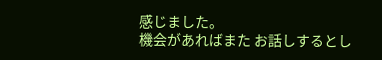感じました。
機会があればまた お話しするとし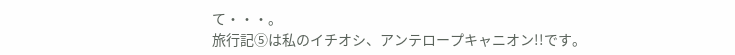て・・・。
旅行記⑤は私のイチオシ、アンテロープキャニオン!!です。